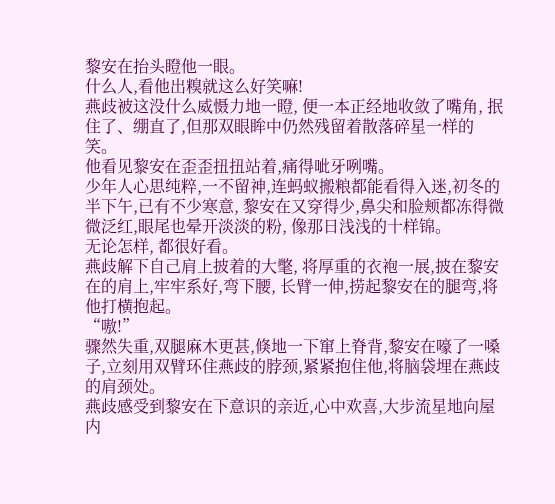黎安在抬头瞪他一眼。
什么人,看他出糗就这么好笑嘛!
燕歧被这没什么威慑力地一瞪, 便一本正经地收敛了嘴角, 抿住了、绷直了,但那双眼眸中仍然残留着散落碎星一样的笑。
他看见黎安在歪歪扭扭站着,痛得呲牙咧嘴。
少年人心思纯粹,一不留神,连蚂蚁搬粮都能看得入迷,初冬的半下午,已有不少寒意, 黎安在又穿得少,鼻尖和脸颊都冻得微微泛红,眼尾也晕开淡淡的粉, 像那日浅浅的十样锦。
无论怎样, 都很好看。
燕歧解下自己肩上披着的大氅, 将厚重的衣袍一展,披在黎安在的肩上,牢牢系好,弯下腰, 长臂一伸,捞起黎安在的腿弯,将他打横抱起。
“嗷!”
骤然失重,双腿麻木更甚,倏地一下窜上脊背,黎安在嚎了一嗓子,立刻用双臂环住燕歧的脖颈,紧紧抱住他,将脑袋埋在燕歧的肩颈处。
燕歧感受到黎安在下意识的亲近,心中欢喜,大步流星地向屋内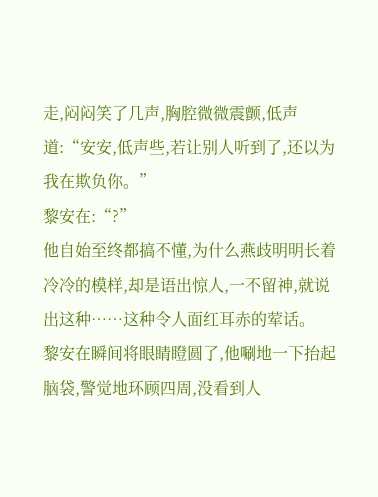走,闷闷笑了几声,胸腔微微震颤,低声道:“安安,低声些,若让别人听到了,还以为我在欺负你。”
黎安在:“?”
他自始至终都搞不懂,为什么燕歧明明长着冷冷的模样,却是语出惊人,一不留神,就说出这种……这种令人面红耳赤的荤话。
黎安在瞬间将眼睛瞪圆了,他唰地一下抬起脑袋,警觉地环顾四周,没看到人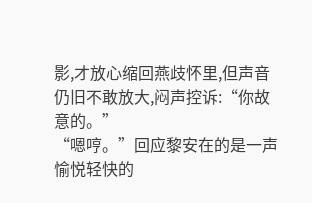影,才放心缩回燕歧怀里,但声音仍旧不敢放大,闷声控诉:“你故意的。”
“嗯哼。”回应黎安在的是一声愉悦轻快的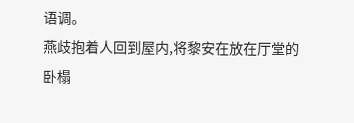语调。
燕歧抱着人回到屋内,将黎安在放在厅堂的卧榻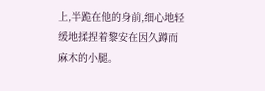上,半跪在他的身前,细心地轻缓地揉捏着黎安在因久蹲而麻木的小腿。